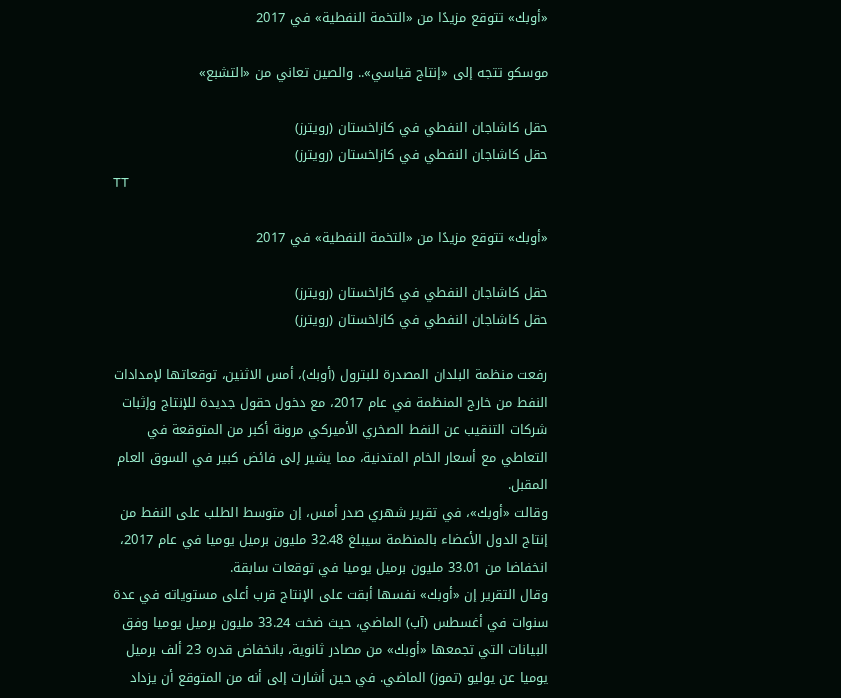«أوبك» تتوقع مزيدًا من «التخمة النفطية» في 2017

موسكو تتجه إلى «إنتاج قياسي».. والصين تعاني من «التشبع»

حقل كاشاجان النفطي في كازاخستان (رويترز)
حقل كاشاجان النفطي في كازاخستان (رويترز)
TT

«أوبك» تتوقع مزيدًا من «التخمة النفطية» في 2017

حقل كاشاجان النفطي في كازاخستان (رويترز)
حقل كاشاجان النفطي في كازاخستان (رويترز)

رفعت منظمة البلدان المصدرة للبترول (أوبك)، أمس الاثنين، توقعاتها لإمدادات النفط من خارج المنظمة في عام 2017، مع دخول حقول جديدة للإنتاج وإثبات شركات التنقيب عن النفط الصخري الأميركي مرونة أكبر من المتوقعة في التعاطي مع أسعار الخام المتدنية، مما يشير إلى فائض كبير في السوق العام المقبل.
وقالت «أوبك»، في تقرير شهري صدر أمس، إن متوسط الطلب على النفط من إنتاج الدول الأعضاء بالمنظمة سيبلغ 32.48 مليون برميل يوميا في عام 2017، انخفاضا من 33.01 مليون برميل يوميا في توقعات سابقة.
وقال التقرير إن «أوبك» نفسها أبقت على الإنتاج قرب أعلى مستوياته في عدة سنوات في أغسطس (آب) الماضي، حيث ضخت 33.24 مليون برميل يوميا وفق البيانات التي تجمعها «أوبك» من مصادر ثانوية، بانخفاض قدره 23 ألف برميل يوميا عن يوليو (تموز) الماضي. في حين أشارت إلى أنه من المتوقع أن يزداد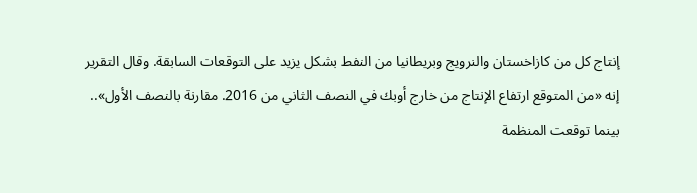إنتاج كل من كازاخستان والنرويج وبريطانيا من النفط بشكل يزيد على التوقعات السابقة. وقال التقرير إنه «من المتوقع ارتفاع الإنتاج من خارج أوبك في النصف الثاني من 2016. مقارنة بالنصف الأول».. بينما توقعت المنظمة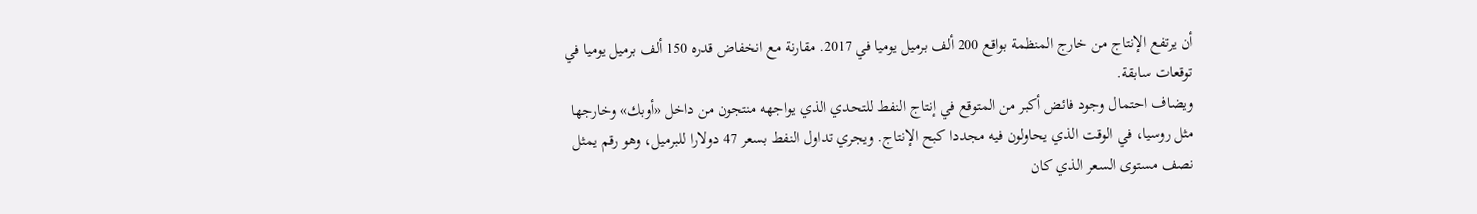أن يرتفع الإنتاج من خارج المنظمة بواقع 200 ألف برميل يوميا في 2017. مقارنة مع انخفاض قدره 150 ألف برميل يوميا في توقعات سابقة.
ويضاف احتمال وجود فائض أكبر من المتوقع في إنتاج النفط للتحدي الذي يواجهه منتجون من داخل «أوبك» وخارجها مثل روسيا، في الوقت الذي يحاولون فيه مجددا كبح الإنتاج. ويجري تداول النفط بسعر 47 دولارا للبرميل، وهو رقم يمثل نصف مستوى السعر الذي كان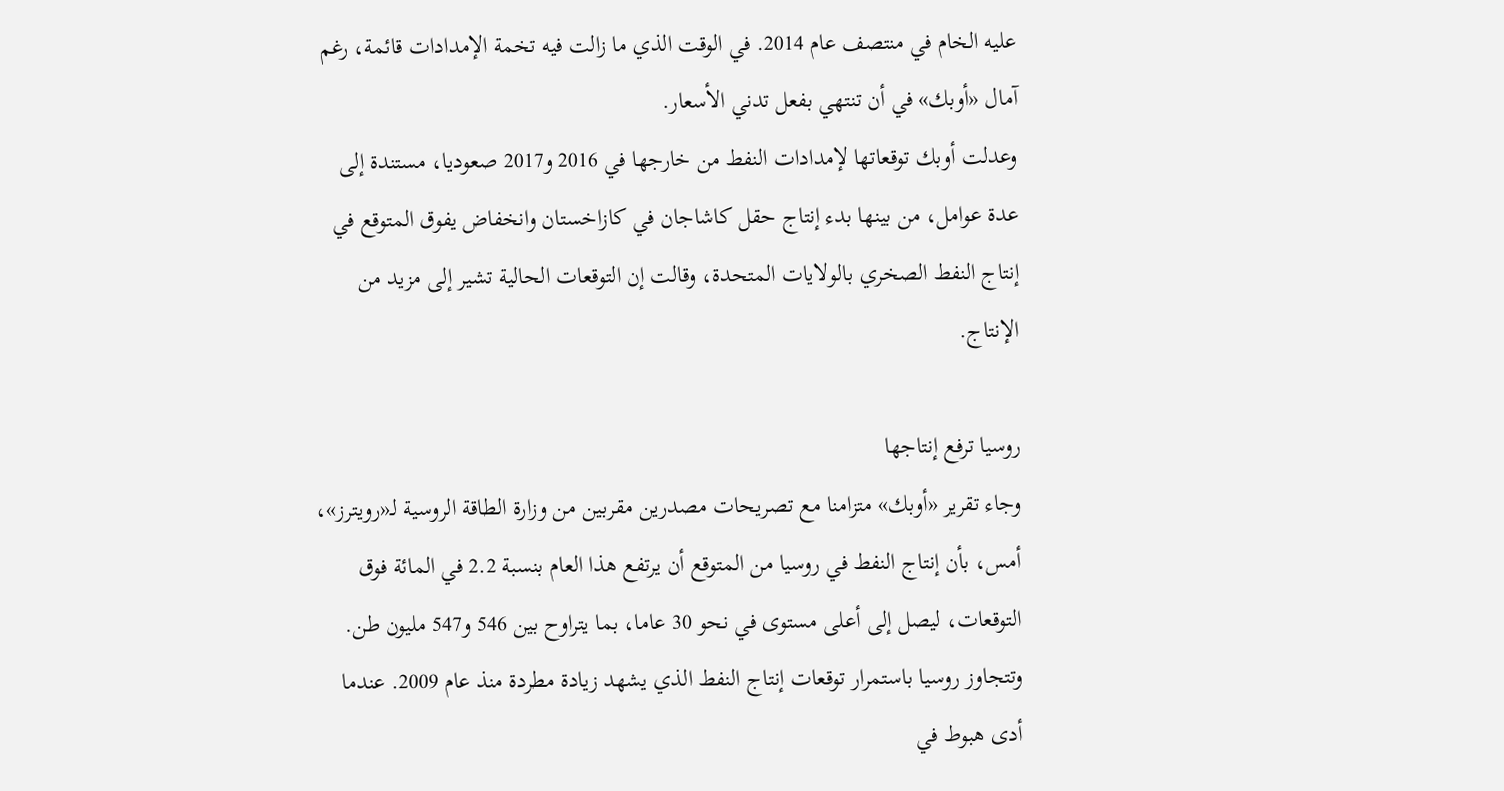عليه الخام في منتصف عام 2014. في الوقت الذي ما زالت فيه تخمة الإمدادات قائمة، رغم آمال «أوبك» في أن تنتهي بفعل تدني الأسعار.
وعدلت أوبك توقعاتها لإمدادات النفط من خارجها في 2016 و2017 صعوديا، مستندة إلى عدة عوامل، من بينها بدء إنتاج حقل كاشاجان في كازاخستان وانخفاض يفوق المتوقع في إنتاج النفط الصخري بالولايات المتحدة، وقالت إن التوقعات الحالية تشير إلى مزيد من الإنتاج.

روسيا ترفع إنتاجها
وجاء تقرير «أوبك» متزامنا مع تصريحات مصدرين مقربين من وزارة الطاقة الروسية لـ«رويترز»، أمس، بأن إنتاج النفط في روسيا من المتوقع أن يرتفع هذا العام بنسبة 2.2 في المائة فوق التوقعات، ليصل إلى أعلى مستوى في نحو 30 عاما، بما يتراوح بين 546 و547 مليون طن.
وتتجاوز روسيا باستمرار توقعات إنتاج النفط الذي يشهد زيادة مطردة منذ عام 2009. عندما أدى هبوط في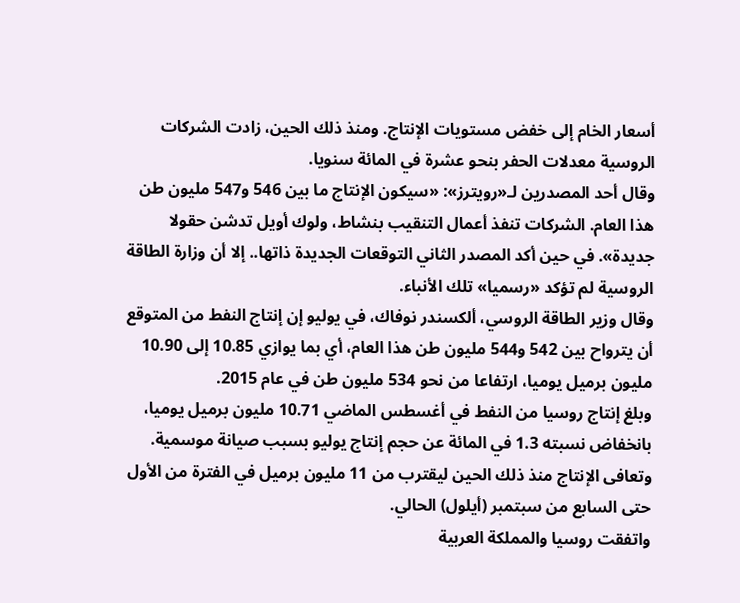أسعار الخام إلى خفض مستويات الإنتاج. ومنذ ذلك الحين، زادت الشركات الروسية معدلات الحفر بنحو عشرة في المائة سنويا.
وقال أحد المصدرين لـ«رويترز»: «سيكون الإنتاج ما بين 546 و547 مليون طن هذا العام. الشركات تنفذ أعمال التنقيب بنشاط، ولوك أويل تدشن حقولا جديدة». في حين أكد المصدر الثاني التوقعات الجديدة ذاتها.. إلا أن وزارة الطاقة الروسية لم تؤكد «رسميا» تلك الأنباء.
وقال وزير الطاقة الروسي، ألكسندر نوفاك، في يوليو إن إنتاج النفط من المتوقع أن يترواح بين 542 و544 مليون طن هذا العام، أي بما يوازي 10.85 إلى 10.90 مليون برميل يوميا، ارتفاعا من نحو 534 مليون طن في عام 2015.
وبلغ إنتاج روسيا من النفط في أغسطس الماضي 10.71 مليون برميل يوميا، بانخفاض نسبته 1.3 في المائة عن حجم إنتاج يوليو بسبب صيانة موسمية. وتعافى الإنتاج منذ ذلك الحين ليقترب من 11 مليون برميل في الفترة من الأول حتى السابع من سبتمبر (أيلول) الحالي.
واتفقت روسيا والمملكة العربية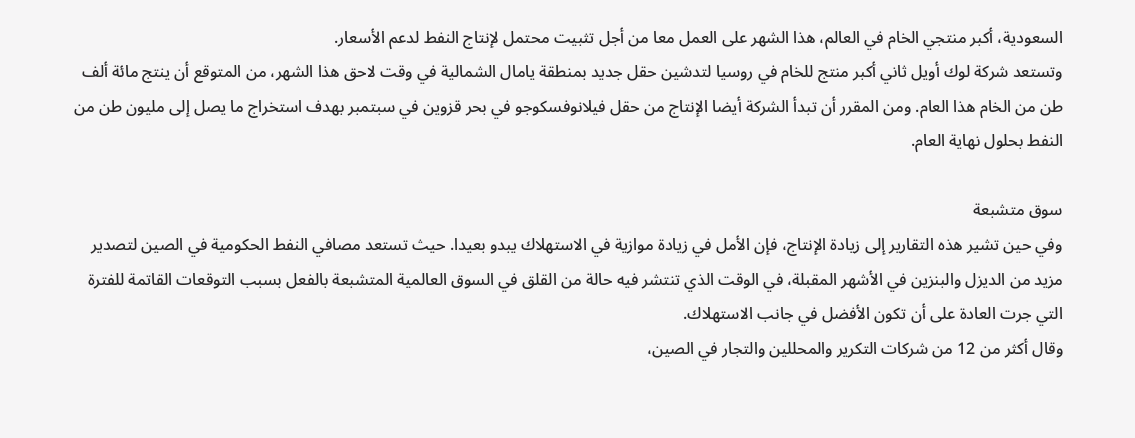السعودية، أكبر منتجي الخام في العالم، هذا الشهر على العمل معا من أجل تثبيت محتمل لإنتاج النفط لدعم الأسعار.
وتستعد شركة لوك أويل ثاني أكبر منتج للخام في روسيا لتدشين حقل جديد بمنطقة يامال الشمالية في وقت لاحق هذا الشهر، من المتوقع أن ينتج مائة ألف طن من الخام هذا العام. ومن المقرر أن تبدأ الشركة أيضا الإنتاج من حقل فيلانوفسكوجو في بحر قزوين في سبتمبر بهدف استخراج ما يصل إلى مليون طن من النفط بحلول نهاية العام.

سوق متشبعة
وفي حين تشير هذه التقارير إلى زيادة الإنتاج، فإن الأمل في زيادة موازية في الاستهلاك يبدو بعيدا. حيث تستعد مصافي النفط الحكومية في الصين لتصدير مزيد من الديزل والبنزين في الأشهر المقبلة، في الوقت الذي تنتشر فيه حالة من القلق في السوق العالمية المتشبعة بالفعل بسبب التوقعات القاتمة للفترة التي جرت العادة على أن تكون الأفضل في جانب الاستهلاك.
وقال أكثر من 12 من شركات التكرير والمحللين والتجار في الصين،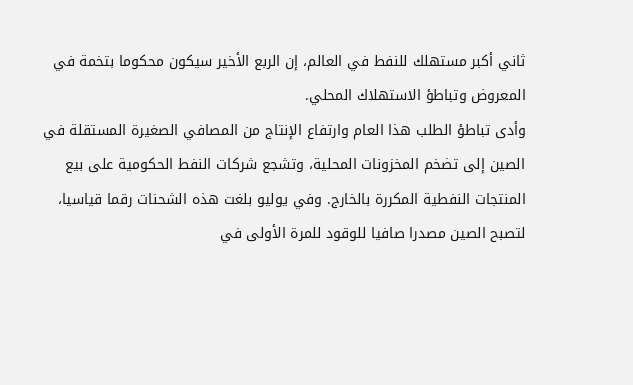ثاني أكبر مستهلك للنفط في العالم، إن الربع الأخير سيكون محكوما بتخمة في المعروض وتباطؤ الاستهلاك المحلي.
وأدى تباطؤ الطلب هذا العام وارتفاع الإنتاج من المصافي الصغيرة المستقلة في الصين إلى تضخم المخزونات المحلية، وتشجع شركات النفط الحكومية على بيع المنتجات النفطية المكررة بالخارج. وفي يوليو بلغت هذه الشحنات رقما قياسيا، لتصبح الصين مصدرا صافيا للوقود للمرة الأولى في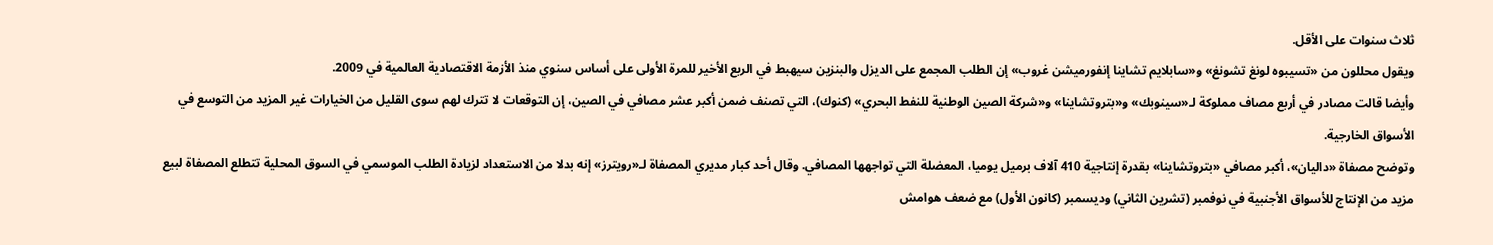ثلاث سنوات على الأقل.
ويقول محللون من «تسيبوه لونغ تشونغ» و«سابلايم تشاينا إنفورميشن غروب» إن الطلب المجمع على الديزل والبنزين سيهبط في الربع الأخير للمرة الأولى على أساس سنوي منذ الأزمة الاقتصادية العالمية في 2009.
وأيضا قالت مصادر في أربع مصاف مملوكة لـ«سينوبك» و«بتروتشاينا» و«شركة الصين الوطنية للنفط البحري» (كنوك)، التي تصنف ضمن أكبر عشر مصافي في الصين، إن التوقعات لا تترك لهم سوى القليل من الخيارات غير المزيد من التوسع في الأسواق الخارجية.
وتوضح مصفاة «داليان»، أكبر مصافي «بتروتشاينا» بقدرة إنتاجية 410 آلاف برميل يوميا، المعضلة التي تواجهها المصافي. وقال أحد كبار مديري المصفاة لـ«رويترز» إنه بدلا من الاستعداد لزيادة الطلب الموسمي في السوق المحلية تتطلع المصفاة لبيع مزيد من الإنتاج للأسواق الأجنبية في نوفمبر (تشرين الثاني) وديسمبر (كانون الأول) مع ضعف هوامش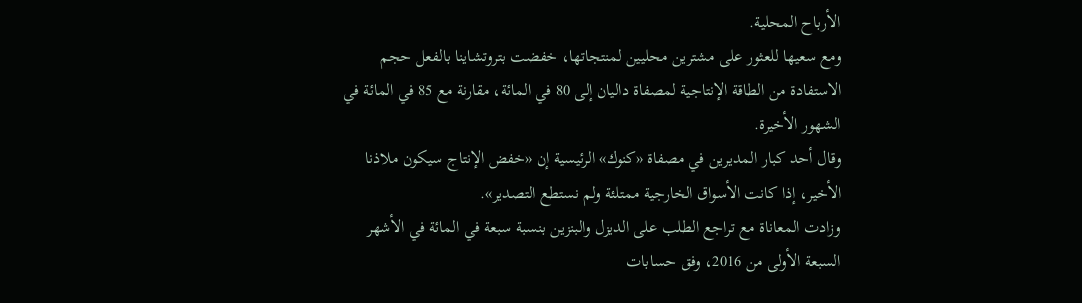الأرباح المحلية.
ومع سعيها للعثور على مشترين محليين لمنتجاتها، خفضت بتروتشاينا بالفعل حجم الاستفادة من الطاقة الإنتاجية لمصفاة داليان إلى 80 في المائة، مقارنة مع 85 في المائة في الشهور الأخيرة.
وقال أحد كبار المديرين في مصفاة «كنوك» الرئيسية إن «خفض الإنتاج سيكون ملاذنا الأخير، إذا كانت الأسواق الخارجية ممتلئة ولم نستطع التصدير».
وزادت المعاناة مع تراجع الطلب على الديزل والبنزين بنسبة سبعة في المائة في الأشهر السبعة الأولى من 2016، وفق حسابات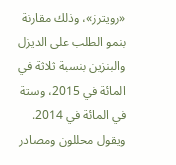«رويترز»، وذلك مقارنة بنمو الطلب على الديزل والبنزين بنسبة ثلاثة في المائة في 2015، وستة في المائة في 2014.
ويقول محللون ومصادر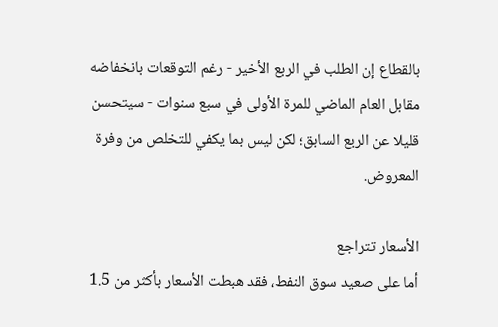بالقطاع إن الطلب في الربع الأخير - رغم التوقعات بانخفاضه مقابل العام الماضي للمرة الأولى في سبع سنوات - سيتحسن قليلا عن الربع السابق؛ لكن ليس بما يكفي للتخلص من وفرة المعروض.

الأسعار تتراجع
أما على صعيد سوق النفط، فقد هبطت الأسعار بأكثر من 1.5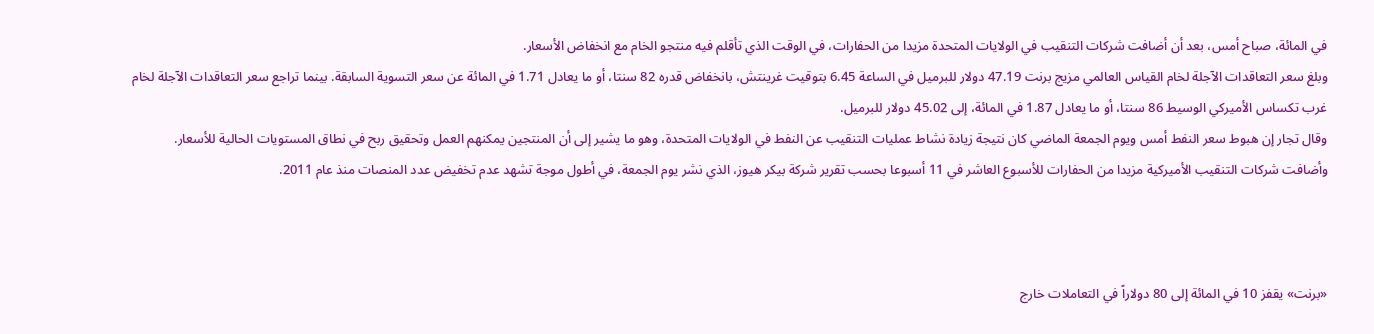في المائة، صباح أمس، بعد أن أضافت شركات التنقيب في الولايات المتحدة مزيدا من الحفارات، في الوقت الذي تأقلم فيه منتجو الخام مع انخفاض الأسعار.
وبلغ سعر التعاقدات الآجلة لخام القياس العالمي مزيج برنت 47.19 دولار للبرميل في الساعة 6.45 بتوقيت غرينتش، بانخفاض قدره 82 سنتا، أو ما يعادل 1.71 في المائة عن سعر التسوية السابقة. بينما تراجع سعر التعاقدات الآجلة لخام غرب تكساس الأميركي الوسيط 86 سنتا، أو ما يعادل 1.87 في المائة، إلى 45.02 دولار للبرميل.
وقال تجار إن هبوط سعر النفط أمس ويوم الجمعة الماضي كان نتيجة زيادة نشاط عمليات التنقيب عن النفط في الولايات المتحدة، وهو ما يشير إلى أن المنتجين يمكنهم العمل وتحقيق ربح في نطاق المستويات الحالية للأسعار.
وأضافت شركات التنقيب الأميركية مزيدا من الحفارات للأسبوع العاشر في 11 أسبوعا بحسب تقرير شركة بيكر هيوز، الذي نشر يوم الجمعة، في أطول موجة تشهد عدم تخفيض عدد المنصات منذ عام 2011.



«برنت» يقفز 10 في المائة إلى 80 دولاراً في التعاملات خارج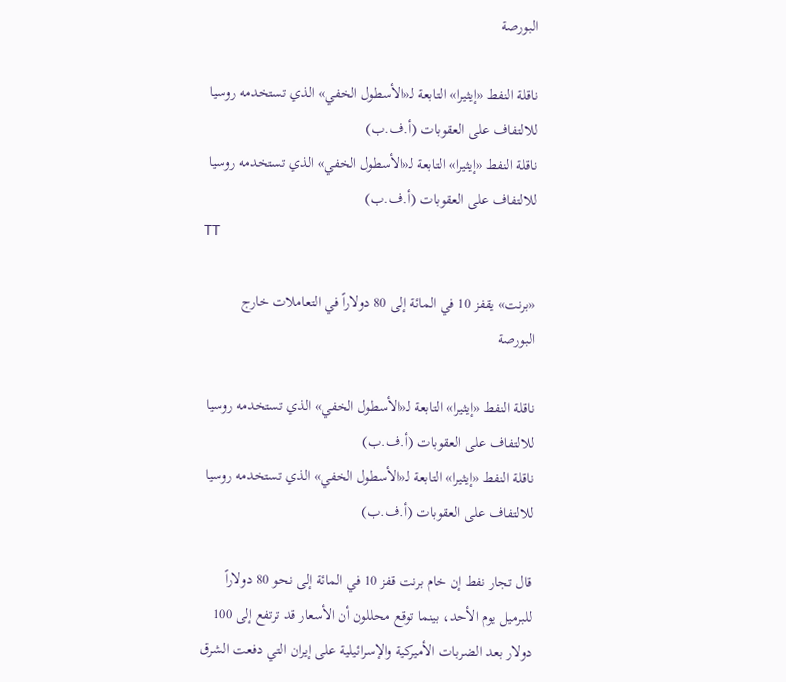البورصة

ناقلة النفط «إيثيرا» التابعة لـ«الأسطول الخفي» الذي تستخدمه روسيا للالتفاف على العقوبات (أ.ف.ب)
ناقلة النفط «إيثيرا» التابعة لـ«الأسطول الخفي» الذي تستخدمه روسيا للالتفاف على العقوبات (أ.ف.ب)
TT

«برنت» يقفز 10 في المائة إلى 80 دولاراً في التعاملات خارج البورصة

ناقلة النفط «إيثيرا» التابعة لـ«الأسطول الخفي» الذي تستخدمه روسيا للالتفاف على العقوبات (أ.ف.ب)
ناقلة النفط «إيثيرا» التابعة لـ«الأسطول الخفي» الذي تستخدمه روسيا للالتفاف على العقوبات (أ.ف.ب)

قال تجار نفط إن خام برنت قفز 10 في المائة إلى نحو 80 دولاراً للبرميل يوم الأحد، بينما توقع محللون أن الأسعار قد ترتفع إلى 100 دولار بعد الضربات الأميركية والإسرائيلية على إيران التي دفعت الشرق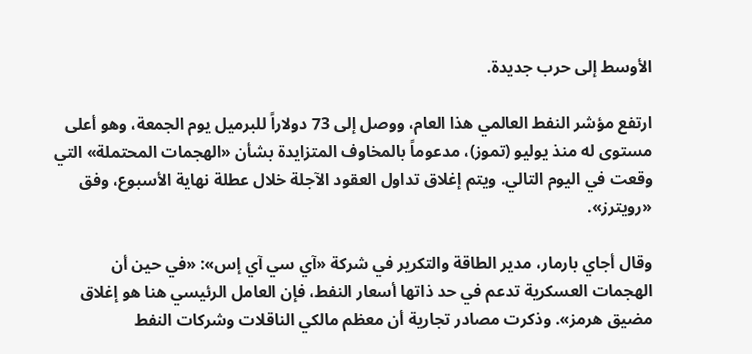الأوسط إلى حرب جديدة.

ارتفع مؤشر النفط العالمي هذا العام، ووصل إلى 73 دولاراً للبرميل يوم الجمعة، وهو أعلى مستوى له منذ يوليو (تموز)، مدعوماً بالمخاوف المتزايدة بشأن «الهجمات المحتملة» التي وقعت في اليوم التالي. ويتم إغلاق تداول العقود الآجلة خلال عطلة نهاية الأسبوع، وفق «رويترز».

وقال أجاي بارمار، مدير الطاقة والتكرير في شركة «آي سي آي إس»: «في حين أن الهجمات العسكرية تدعم في حد ذاتها أسعار النفط، فإن العامل الرئيسي هنا هو إغلاق مضيق هرمز». وذكرت مصادر تجارية أن معظم مالكي الناقلات وشركات النفط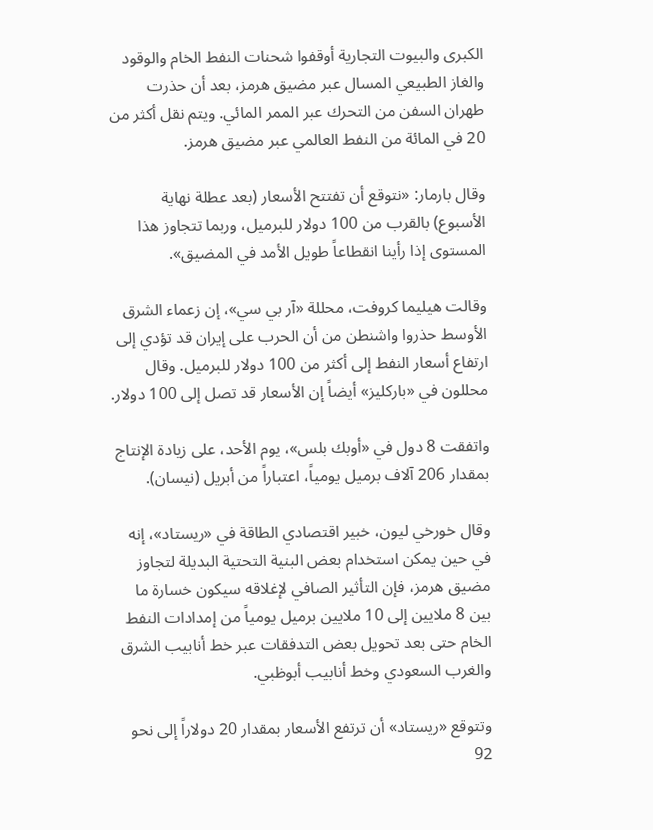الكبرى والبيوت التجارية أوقفوا شحنات النفط الخام والوقود والغاز الطبيعي المسال عبر مضيق هرمز، بعد أن حذرت طهران السفن من التحرك عبر الممر المائي. ويتم نقل أكثر من 20 في المائة من النفط العالمي عبر مضيق هرمز.

وقال بارمار: «نتوقع أن تفتتح الأسعار (بعد عطلة نهاية الأسبوع) بالقرب من 100 دولار للبرميل، وربما تتجاوز هذا المستوى إذا رأينا انقطاعاً طويل الأمد في المضيق».

وقالت هيليما كروفت، محللة «آر بي سي»، إن زعماء الشرق الأوسط حذروا واشنطن من أن الحرب على إيران قد تؤدي إلى ارتفاع أسعار النفط إلى أكثر من 100 دولار للبرميل. وقال محللون في «باركليز» أيضاً إن الأسعار قد تصل إلى 100 دولار.

واتفقت 8 دول في «أوبك بلس»، يوم الأحد، على زيادة الإنتاج بمقدار 206 آلاف برميل يومياً، اعتباراً من أبريل (نيسان).

وقال خورخي ليون، خبير اقتصادي الطاقة في «ريستاد»، إنه في حين يمكن استخدام بعض البنية التحتية البديلة لتجاوز مضيق هرمز، فإن التأثير الصافي لإغلاقه سيكون خسارة ما بين 8 ملايين إلى 10 ملايين برميل يومياً من إمدادات النفط الخام حتى بعد تحويل بعض التدفقات عبر خط أنابيب الشرق والغرب السعودي وخط أنابيب أبوظبي.

وتتوقع «ريستاد» أن ترتفع الأسعار بمقدار 20 دولاراً إلى نحو 92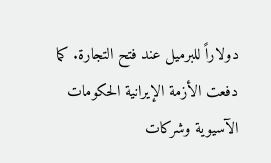دولاراً للبرميل عند فتح التجارة. كما دفعت الأزمة الإيرانية الحكومات الآسيوية وشركات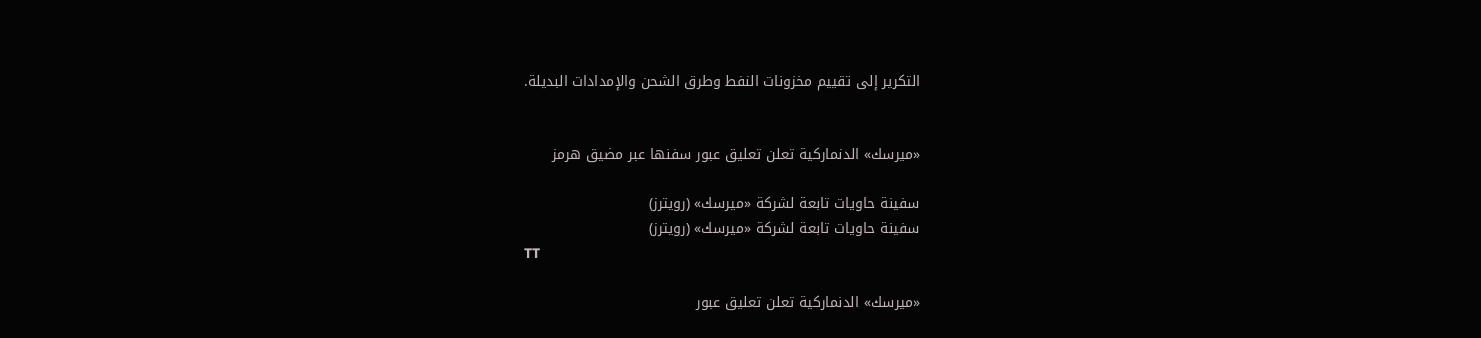التكرير إلى تقييم مخزونات النفط وطرق الشحن والإمدادات البديلة.


«ميرسك» الدنماركية تعلن تعليق عبور سفنها عبر مضيق هرمز

سفينة حاويات تابعة لشركة «ميرسك» (رويترز)
سفينة حاويات تابعة لشركة «ميرسك» (رويترز)
TT

«ميرسك» الدنماركية تعلن تعليق عبور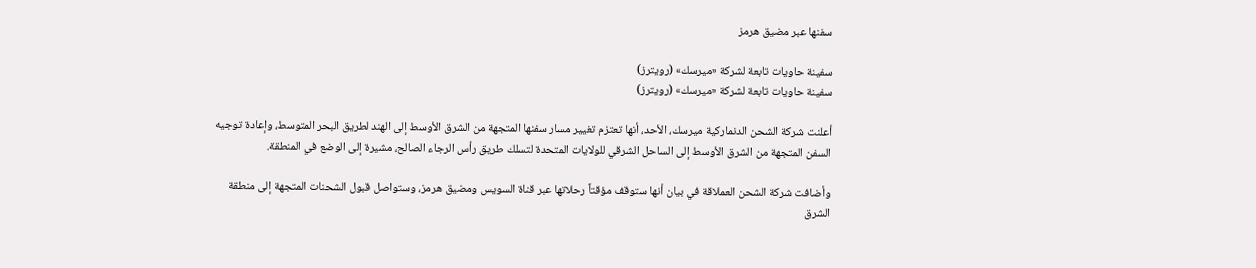سفنها عبر مضيق هرمز

سفينة حاويات تابعة لشركة «ميرسك» (رويترز)
سفينة حاويات تابعة لشركة «ميرسك» (رويترز)

أعلنت شركة الشحن الدنماركية ميرسك، الأحد، أنها تعتزم تغيير مسار سفنها المتجهة من الشرق الأوسط إلى الهند لطريق البحر المتوسط، وإعادة توجيه السفن المتجهة من الشرق الأوسط إلى الساحل الشرقي للولايات المتحدة لتسلك طريق رأس الرجاء الصالح، مشيرة إلى الوضع في المنطقة.

وأضافت شركة الشحن العملاقة في بيان أنها ستوقف مؤقتاً رحلاتها عبر قناة السويس ومضيق هرمز، وستواصل قبول الشحنات المتجهة إلى منطقة الشرق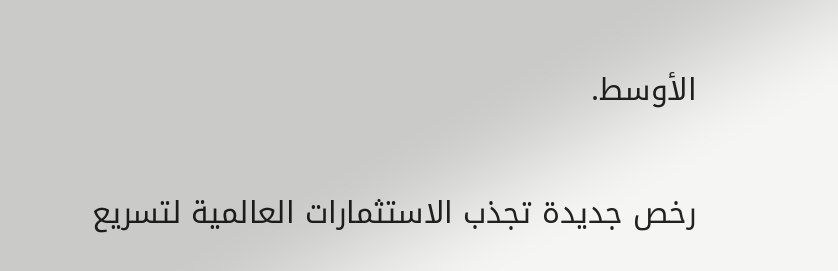الأوسط.


رخص جديدة تجذب الاستثمارات العالمية لتسريع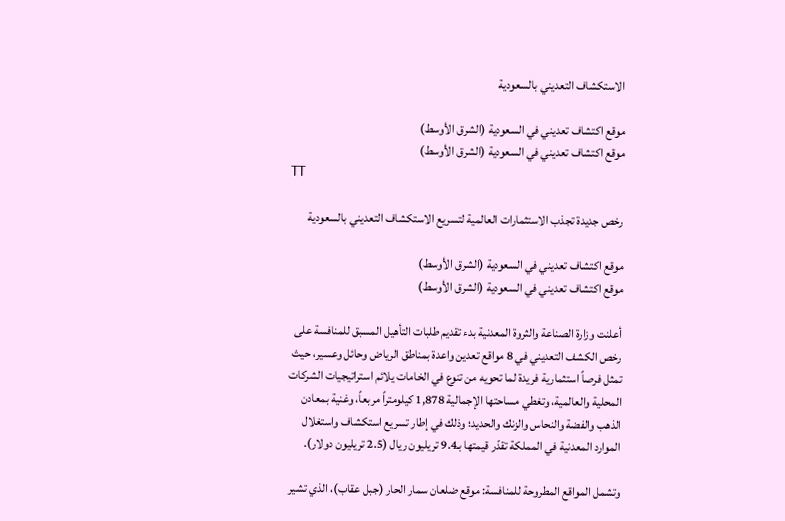الاستكشاف التعديني بالسعودية

موقع اكتشاف تعديني في السعودية (الشرق الأوسط)
موقع اكتشاف تعديني في السعودية (الشرق الأوسط)
TT

رخص جديدة تجذب الاستثمارات العالمية لتسريع الاستكشاف التعديني بالسعودية

موقع اكتشاف تعديني في السعودية (الشرق الأوسط)
موقع اكتشاف تعديني في السعودية (الشرق الأوسط)

أعلنت وزارة الصناعة والثروة المعدنية بدء تقديم طلبات التأهيل المسبق للمنافسة على رخص الكشف التعديني في 8 مواقع تعدين واعدة بمناطق الرياض وحائل وعسير، حيث تمثل فرصاً استثمارية فريدة لما تحويه من تنوع في الخامات يلائم استراتيجيات الشركات المحلية والعالمية، وتغطي مساحتها الإجمالية 1,878 كيلومتراً مربعاً، وغنية بمعادن الذهب والفضة والنحاس والزنك والحديد؛ وذلك في إطار تسريع استكشاف واستغلال الموارد المعدنية في المملكة تقدّر قيمتها بـ9.4 تريليون ريال (2.5 تريليون دولار).

وتشمل المواقع المطروحة للمنافسة: موقع ضلعان سمار الحار (جبل عقاب)، الذي تشير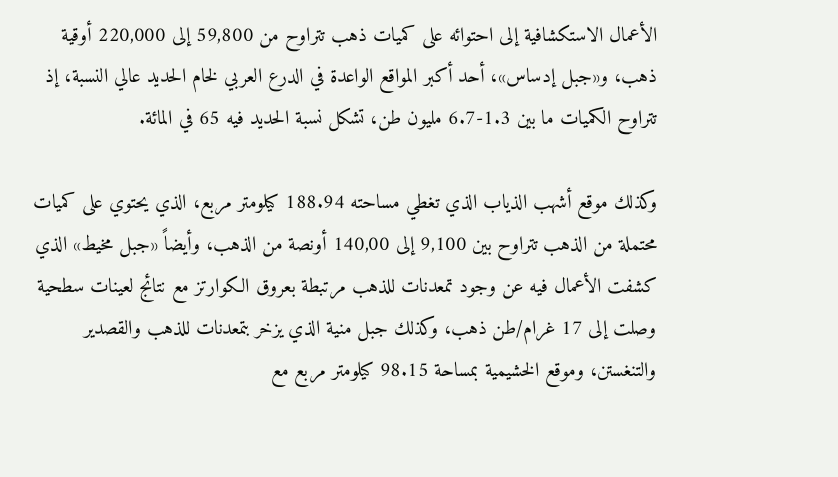الأعمال الاستكشافية إلى احتوائه على كميات ذهب تتراوح من 59,800 إلى 220,000 أوقية ذهب، و«جبل إدساس»، أحد أكبر المواقع الواعدة في الدرع العربي لخام الحديد عالي النسبة، إذ تتراوح الكميات ما بين 1.3-6.7 مليون طن، تشكل نسبة الحديد فيه 65 في المائة.

وكذلك موقع أشهب الذياب الذي تغطي مساحته 188.94 كيلومتر مربع، الذي يحتوي على كميات محتملة من الذهب تتراوح بين 9,100 إلى 140,00 أونصة من الذهب، وأيضاً «جبل مخيط» الذي كشفت الأعمال فيه عن وجود تمعدنات للذهب مرتبطة بعروق الكوارتز مع نتائج لعينات سطحية وصلت إلى 17 غرام/طن ذهب، وكذلك جبل منية الذي يزخر بتمعدنات للذهب والقصدير والتنغستن، وموقع الخشيمية بمساحة 98.15 كيلومتر مربع مع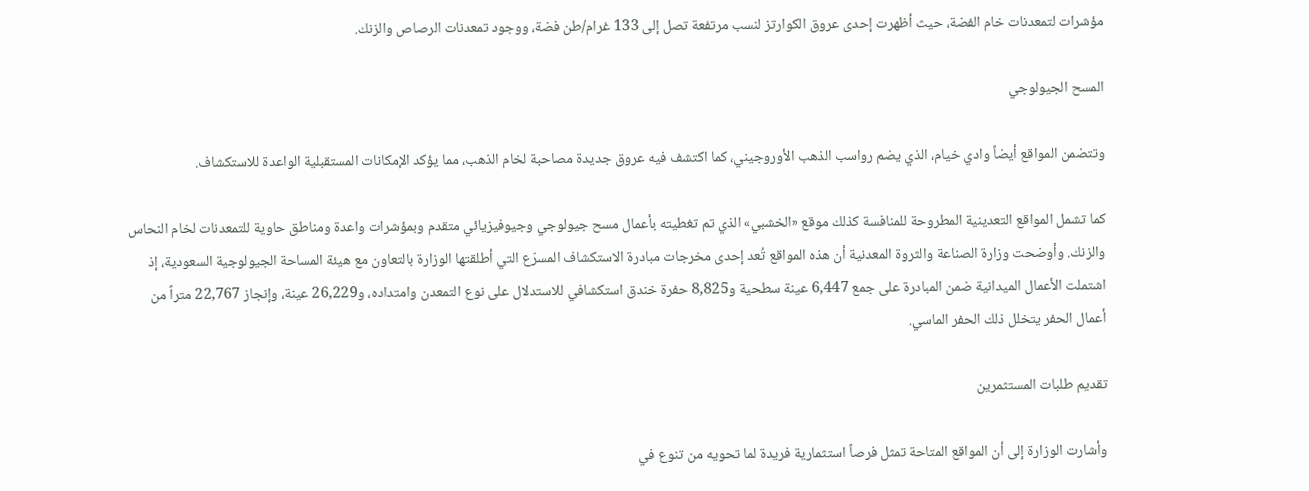مؤشرات لتمعدنات خام الفضة، حيث أظهرت إحدى عروق الكوارتز لنسب مرتفعة تصل إلى 133 غرام/طن فضة، ووجود تمعدنات الرصاص والزنك.

المسح الجيولوجي

وتتضمن المواقع أيضاً وادي خيام، الذي يضم رواسب الذهب الأوروجيني، كما اكتشف فيه عروق جديدة مصاحبة لخام الذهب، مما يؤكد الإمكانات المستقبلية الواعدة للاستكشاف.

كما تشمل المواقع التعدينية المطروحة للمنافسة كذلك موقع «الخشبي» الذي تم تغطيته بأعمال مسح جيولوجي وجيوفيزيائي متقدم وبمؤشرات واعدة ومناطق حاوية للتمعدنات لخام النحاس والزنك. وأوضحت وزارة الصناعة والثروة المعدنية أن هذه المواقع تُعد إحدى مخرجات مبادرة الاستكشاف المسرّع التي أطلقتها الوزارة بالتعاون مع هيئة المساحة الجيولوجية السعودية، إذ اشتملت الأعمال الميدانية ضمن المبادرة على جمع 6,447 عينة سطحية و8,825 حفرة خندق استكشافي للاستدلال على نوع التمعدن وامتداده، و26,229 عينة، وإنجاز 22,767 متراً من أعمال الحفر يتخلل ذلك الحفر الماسي.

تقديم طلبات المستثمرين

وأشارت الوزارة إلى أن المواقع المتاحة تمثل فرصاً استثمارية فريدة لما تحويه من تنوع في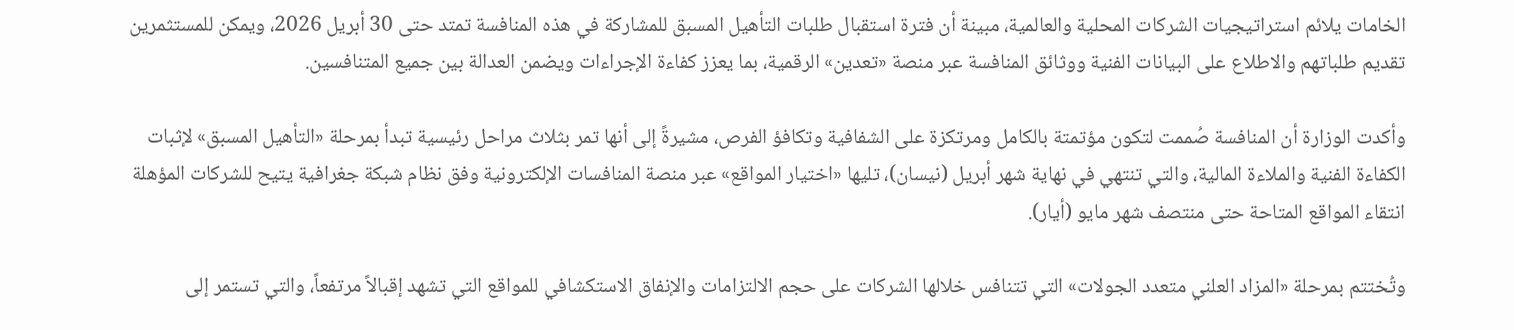الخامات يلائم استراتيجيات الشركات المحلية والعالمية، مبينة أن فترة استقبال طلبات التأهيل المسبق للمشاركة في هذه المنافسة تمتد حتى 30 أبريل 2026، ويمكن للمستثمرين تقديم طلباتهم والاطلاع على البيانات الفنية ووثائق المنافسة عبر منصة «تعدين» الرقمية، بما يعزز كفاءة الإجراءات ويضمن العدالة بين جميع المتنافسين.

وأكدت الوزارة أن المنافسة صُممت لتكون مؤتمتة بالكامل ومرتكزة على الشفافية وتكافؤ الفرص، مشيرةً إلى أنها تمر بثلاث مراحل رئيسية تبدأ بمرحلة «التأهيل المسبق» لإثبات الكفاءة الفنية والملاءة المالية، والتي تنتهي في نهاية شهر أبريل (نيسان)، تليها «اختيار المواقع» عبر منصة المنافسات الإلكترونية وفق نظام شبكة جغرافية يتيح للشركات المؤهلة انتقاء المواقع المتاحة حتى منتصف شهر مايو (أيار).

وتُختتم بمرحلة «المزاد العلني متعدد الجولات» التي تتنافس خلالها الشركات على حجم الالتزامات والإنفاق الاستكشافي للمواقع التي تشهد إقبالاً مرتفعاً، والتي تستمر إلى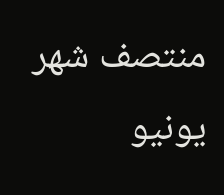منتصف شهر يونيو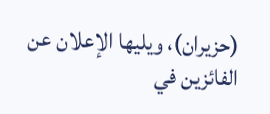(حزيران)، ويليها الإعلان عن الفائزين في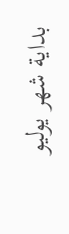بداية شهر يوليو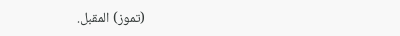(تموز) المقبل.